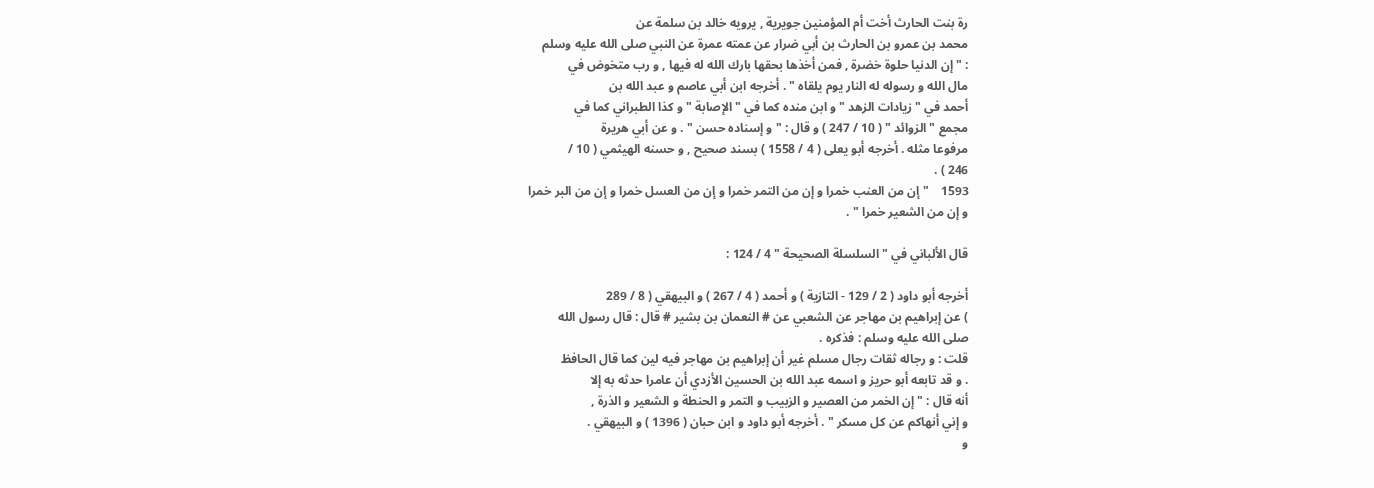رة بنت الحارث أخت أم المؤمنين جويرية , يرويه خالد بن سلمة عن
محمد بن عمرو بن الحارث بن أبي ضرار عن عمته عمرة عن النبي صلى الله عليه وسلم
: " إن الدنيا حلوة خضرة , فمن أخذها بحقها بارك الله له فيها , و رب متخوض في
مال الله و رسوله له النار يوم يلقاه " . أخرجه ابن أبي عاصم و عبد الله بن
أحمد في " زيادات الزهد " و ابن منده كما في " الإصابة " و كذا الطبراني كما في
مجمع " الزوائد " ( 10 / 247 ) و قال : " و إسناده حسن " . و عن أبي هريرة
مرفوعا مثله . أخرجه أبو يعلى ( 4 / 1558 ) بسند صحيح , و حسنه الهيثمي ( 10 /
246 ) .
1593    " إن من العنب خمرا و إن من التمر خمرا و إن من العسل خمرا و إن من البر خمرا
و إن من الشعير خمرا " .

قال الألباني في " السلسلة الصحيحة " 4 / 124 :

أخرجه أبو داود ( 2 / 129 - التازية ) و أحمد ( 4 / 267 ) و البيهقي ( 8 / 289
) عن إبراهيم بن مهاجر عن الشعبي عن # النعمان بن بشير # قال : قال رسول الله
صلى الله عليه وسلم : فذكره .
قلت : و رجاله ثقات رجال مسلم غير أن إبراهيم بن مهاجر فيه لين كما قال الحافظ
. و قد تابعه أبو حريز و اسمه عبد الله بن الحسين الأزدي أن عامرا حدثه به إلا
أنه قال : " إن الخمر من العصير و الزبيب و التمر و الحنطة و الشعير و الذرة ,
و إني أنهاكم عن كل مسكر " . أخرجه أبو داود و ابن حبان ( 1396 ) و البيهقي .
و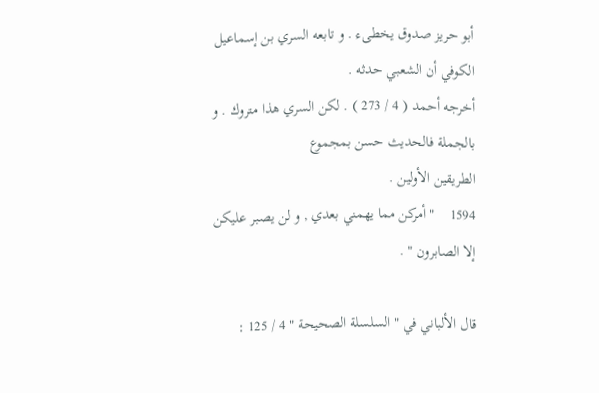أبو حريز صدوق يخطىء . و تابعه السري بن إسماعيل الكوفي أن الشعبي حدثه .
أخرجه أحمد ( 4 / 273 ) . لكن السري هذا متروك . و بالجملة فالحديث حسن بمجموع
الطريقين الأولين .
1594    " أمركن مما يهمني بعدي , و لن يصبر عليكن إلا الصابرون " .

قال الألباني في " السلسلة الصحيحة " 4 / 125 :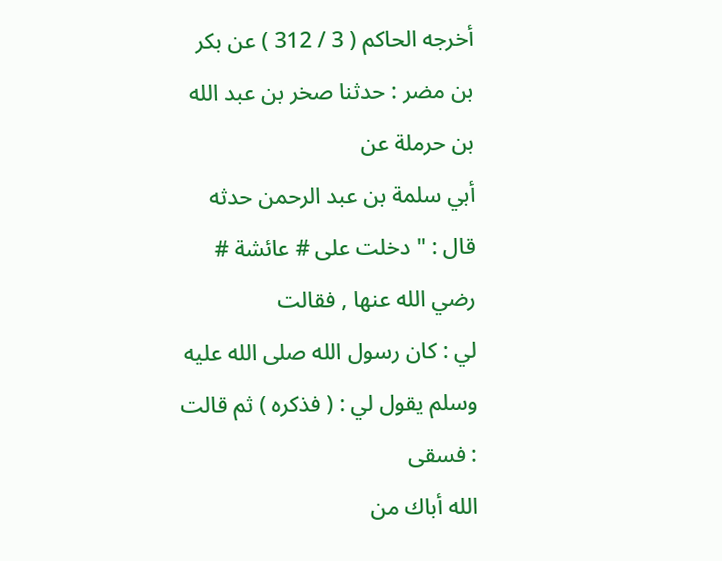أخرجه الحاكم ( 3 / 312 ) عن بكر بن مضر : حدثنا صخر بن عبد الله بن حرملة عن
أبي سلمة بن عبد الرحمن حدثه قال : " دخلت على # عائشة # رضي الله عنها , فقالت
لي : كان رسول الله صلى الله عليه وسلم يقول لي : ( فذكره ) ثم قالت : فسقى
الله أباك من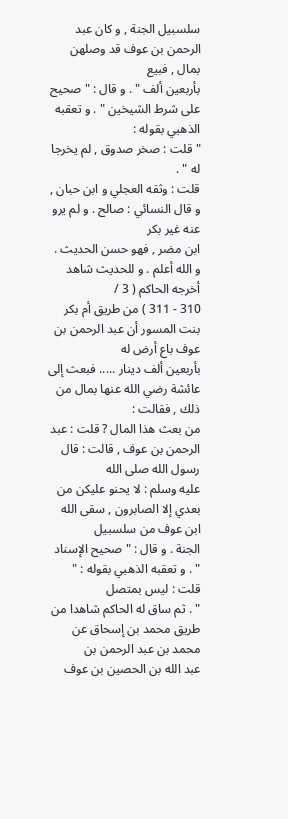سلسبيل الجنة , و كان عبد الرحمن بن عوف قد وصلهن بمال , فبيع
بأربعين ألف " . و قال : " صحيح على شرط الشيخين " . و تعقبه الذهبي بقوله :
" قلت : صخر صدوق , لم يخرجا له " .
قلت : وثقه العجلي و ابن حبان , و قال النسائي : صالح . و لم يرو عنه غير بكر
ابن مضر , فهو حسن الحديث . و الله أعلم . و للحديث شاهد أخرجه الحاكم ( 3 /
310 - 311 ) من طريق أم بكر بنت المسور أن عبد الرحمن بن عوف باع أرض له
بأربعين ألف دينار ..... فبعث إلى عائشة رضي الله عنها بمال من ذلك , فقالت :
من بعث هذا المال ? قلت : عبد الرحمن بن عوف , قالت : قال رسول الله صلى الله
عليه وسلم : لا يحنو عليكن من بعدي إلا الصابرون , سقى الله ابن عوف من سلسبيل
الجنة . و قال : " صحيح الإسناد " . و تعقبه الذهبي بقوله : " قلت : ليس بمتصل
" . ثم ساق له الحاكم شاهدا من طريق محمد بن إسحاق عن محمد بن عبد الرحمن بن
عبد الله بن الحصين بن عوف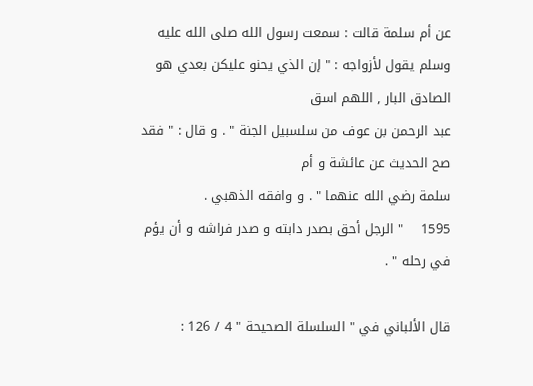عن أم سلمة قالت : سمعت رسول الله صلى الله عليه
وسلم يقول لأزواجه : " إن الذي يحنو عليكن بعدي هو الصادق البار , اللهم اسق
عبد الرحمن بن عوف من سلسبيل الجنة " . و قال : " فقد صح الحديث عن عائشة و أم
سلمة رضي الله عنهما " . و وافقه الذهبي .
1595    " الرجل أحق بصدر دابته و صدر فراشه و أن يؤم في رحله " .

قال الألباني في " السلسلة الصحيحة " 4 / 126 :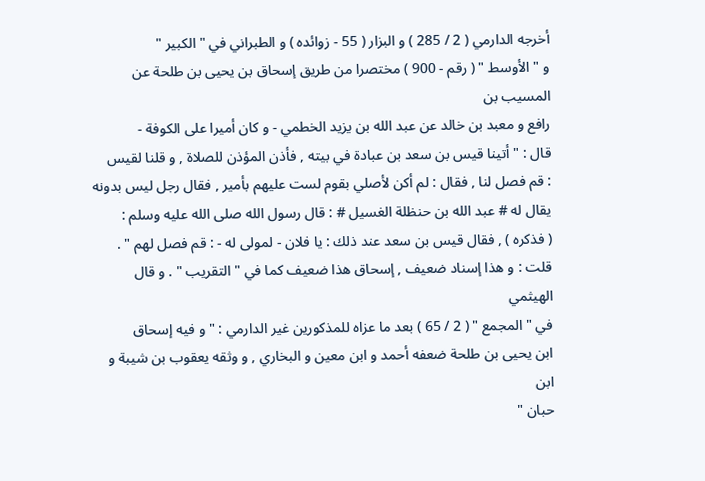أخرجه الدارمي ( 2 / 285 ) و البزار ( 55 - زوائده ) و الطبراني في " الكبير "
و " الأوسط " ( رقم - 900 ) مختصرا من طريق إسحاق بن يحيى بن طلحة عن المسيب بن
رافع و معبد بن خالد عن عبد الله بن يزيد الخطمي - و كان أميرا على الكوفة -
قال : " أتينا قيس بن سعد بن عبادة في بيته , فأذن المؤذن للصلاة , و قلنا لقيس
: قم فصل لنا , فقال : لم أكن لأصلي بقوم لست عليهم بأمير , فقال رجل ليس بدونه
يقال له # عبد الله بن حنظلة الغسيل # : قال رسول الله صلى الله عليه وسلم :
( فذكره ) , فقال قيس بن سعد عند ذلك : يا فلان - لمولى له - : قم فصل لهم " .
قلت : و هذا إسناد ضعيف , إسحاق هذا ضعيف كما في " التقريب " . و قال الهيثمي
في " المجمع " ( 2 / 65 ) بعد ما عزاه للمذكورين غير الدارمي : " و فيه إسحاق
ابن يحيى بن طلحة ضعفه أحمد و ابن معين و البخاري , و وثقه يعقوب بن شيبة و ابن
حبان "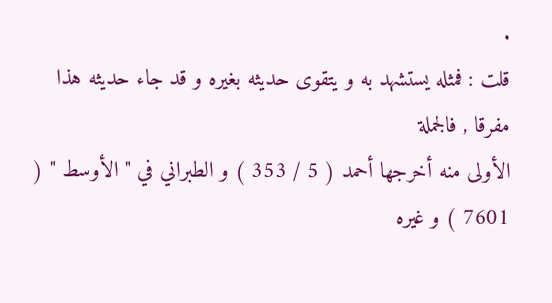.
قلت : فمثله يستشهد به و يتقوى حديثه بغيره و قد جاء حديثه هذا مفرقا , فالجملة
الأولى منه أخرجها أحمد ( 5 / 353 ) و الطبراني في " الأوسط " ( 7601 ) و غيره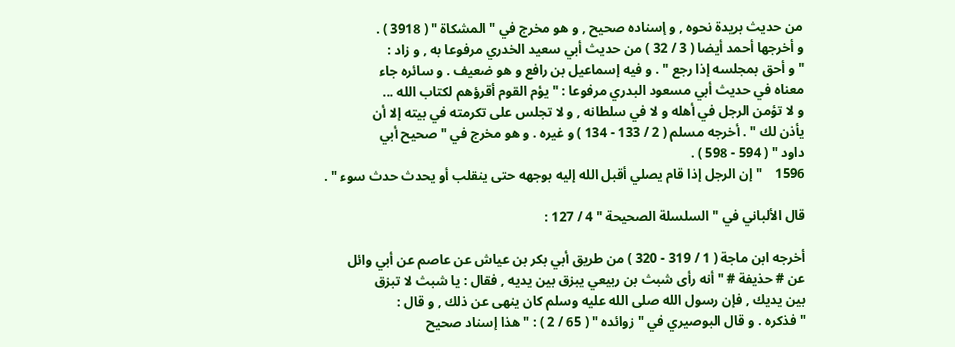من حديث بريدة نحوه , و إسناده صحيح , و هو مخرج في " المشكاة " ( 3918 ) .
و أخرجها أحمد أيضا ( 3 / 32 ) من حديث أبي سعيد الخدري مرفوعا به , و زاد :
" و أحق بمجلسه إذا رجع " . و فيه إسماعيل بن رافع و هو ضعيف . و سائره جاء
معناه في حديث أبي مسعود البدري مرفوعا : " يؤم القوم أقرؤهم لكتاب الله ...
و لا تؤمن الرجل في أهله و لا في سلطانه , و لا تجلس على تكرمته في بيته إلا أن
يأذن لك " . أخرجه مسلم ( 2 / 133 - 134 ) و غيره . و هو مخرج في " صحيح أبي
داود " ( 594 - 598 ) .
1596    " إن الرجل إذا قام يصلي أقبل الله إليه بوجهه حتى ينقلب أو يحدث حدث سوء " .

قال الألباني في " السلسلة الصحيحة " 4 / 127 :

أخرجه ابن ماجة ( 1 / 319 - 320 ) من طريق أبي بكر بن عياش عن عاصم عن أبي وائل
عن # حذيفة # " أنه رأى شبث بن ربيعي يبزق بين يديه , فقال : يا شبث لا تبزق
بين يديك , فإن رسول الله صلى الله عليه وسلم كان ينهى عن ذلك , و قال :
" فذكره . و قال البوصيري في " زوائده " ( 65 / 2 ) : " هذا إسناد صحيح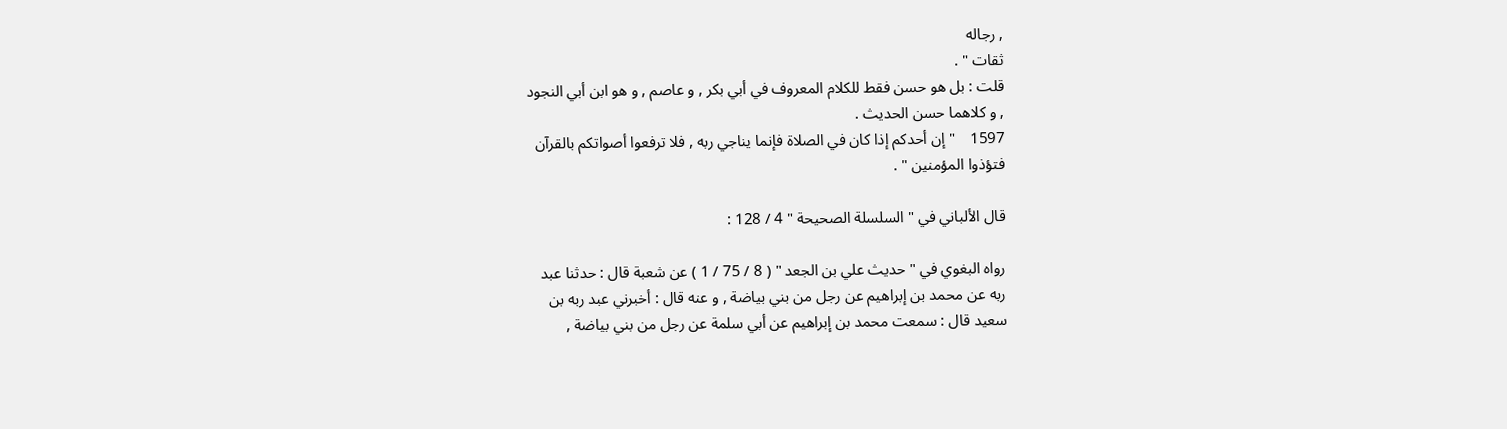, رجاله
ثقات " .
قلت : بل هو حسن فقط للكلام المعروف في أبي بكر , و عاصم , و هو ابن أبي النجود
, و كلاهما حسن الحديث .
1597    " إن أحدكم إذا كان في الصلاة فإنما يناجي ربه , فلا ترفعوا أصواتكم بالقرآن
فتؤذوا المؤمنين " .

قال الألباني في " السلسلة الصحيحة " 4 / 128 :

رواه البغوي في " حديث علي بن الجعد " ( 8 / 75 / 1 ) عن شعبة قال : حدثنا عبد
ربه عن محمد بن إبراهيم عن رجل من بني بياضة , و عنه قال : أخبرني عبد ربه بن
سعيد قال : سمعت محمد بن إبراهيم عن أبي سلمة عن رجل من بني بياضة ,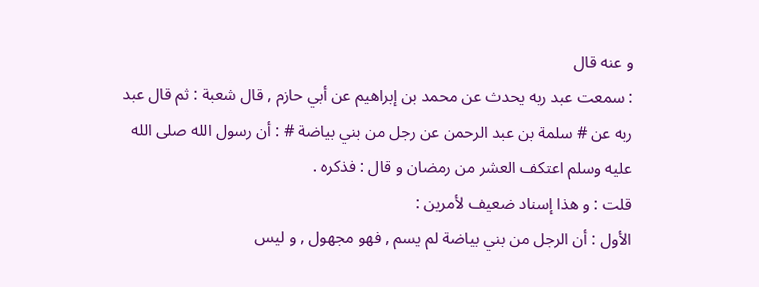و عنه قال
: سمعت عبد ربه يحدث عن محمد بن إبراهيم عن أبي حازم , قال شعبة : ثم قال عبد
ربه عن # سلمة بن عبد الرحمن عن رجل من بني بياضة # : أن رسول الله صلى الله
عليه وسلم اعتكف العشر من رمضان و قال : فذكره .
قلت : و هذا إسناد ضعيف لأمرين :
الأول : أن الرجل من بني بياضة لم يسم , فهو مجهول , و ليس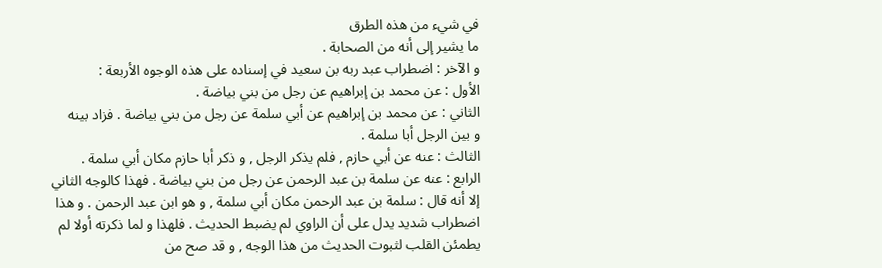في شيء من هذه الطرق
ما يشير إلى أنه من الصحابة .
و الآخر : اضطراب عبد ربه بن سعيد في إسناده على هذه الوجوه الأربعة :
الأول : عن محمد بن إبراهيم عن رجل من بني بياضة .
الثاني : عن محمد بن إبراهيم عن أبي سلمة عن رجل من بني بياضة . فزاد بينه
و بين الرجل أبا سلمة .
الثالث : عنه عن أبي حازم , فلم يذكر الرجل , و ذكر أبا حازم مكان أبي سلمة .
الرابع : عنه عن سلمة بن عبد الرحمن عن رجل من بني بياضة . فهذا كالوجه الثاني
إلا أنه قال : سلمة بن عبد الرحمن مكان أبي سلمة , و هو ابن عبد الرحمن . و هذا
اضطراب شديد يدل على أن الراوي لم يضبط الحديث . فلهذا و لما ذكرته أولا لم
يطمئن القلب لثبوت الحديث من هذا الوجه , و قد صح من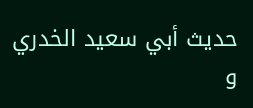حديث أبي سعيد الخدري
و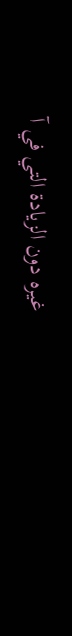غيره دون الزيادة التي في آ